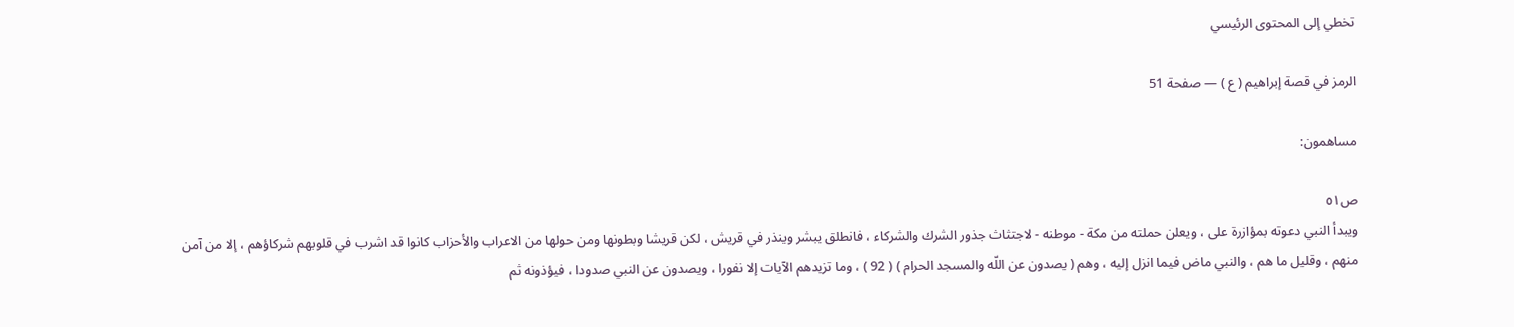تخطي إلى المحتوى الرئيسي

الرمز في قصة إبراهيم ( ع ) — صفحة 51

مساهمون:

ص٥١
ويبدأ النبي دعوته بمؤازرة على ، ويعلن حملته من مكة - موطنه - لاجتثاث جذور الشرك والشركاء ، فانطلق يبشر وينذر في قريش ، لكن قريشا وبطونها ومن حولها من الاعراب والأحزاب كانوا قد اشرب في قلوبهم شركاؤهم ، إلا من آمن منهم ، وقليل ما هم ، والنبي ماض فيما انزل إليه ، وهم ( يصدون عن اللّه والمسجد الحرام ) ( 92 ) ، وما تزيدهم الآيات إلا نفورا ، ويصدون عن النبي صدودا ، فيؤذونه ثم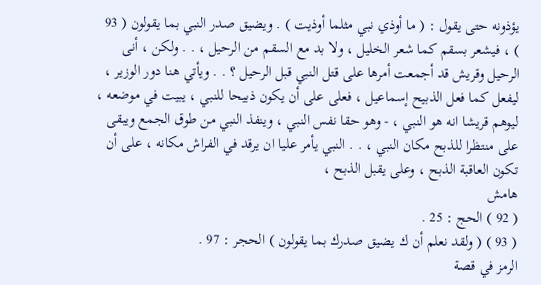يؤذونه حتى يقول : ( ما أوذي نبي مثلما أوذيت ) . ويضيق صدر النبي بما يقولون ( 93 ) ، فيشعر بسقم كما شعر الخليل ، ولا بد مع السقم من الرحيل ، . . ولكن ، أنى الرحيل وقريش قد أجمعت أمرها على قتل النبي قبل الرحيل ؟ . . ويأتي هنا دور الوزير ، ليفعل كما فعل الذبيح إسماعيل ، فعلى على أن يكون ذبيحا للنبي ، يبيت في موضعه ، ليوهم قريشا انه هو النبي ، - وهو حقا نفس النبي ، وينفذ النبي من طوق الجمع ويبقى على منتظرا للذبح مكان النبي ، . . النبي يأمر عليا ان يرقد في الفراش مكانه ، على أن تكون العاقبة الذبح ، وعلى يقبل الذبح ،
هامش
( 92 ) الحج : 25 .
( 93 ) ( ولقد نعلم أن ك يضيق صدرك بما يقولون ) الحجر : 97 .
الرمز في قصة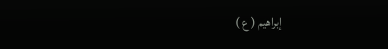إبراهيم ( ع )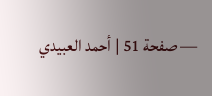— صفحة 51 | أحمد العبيدي